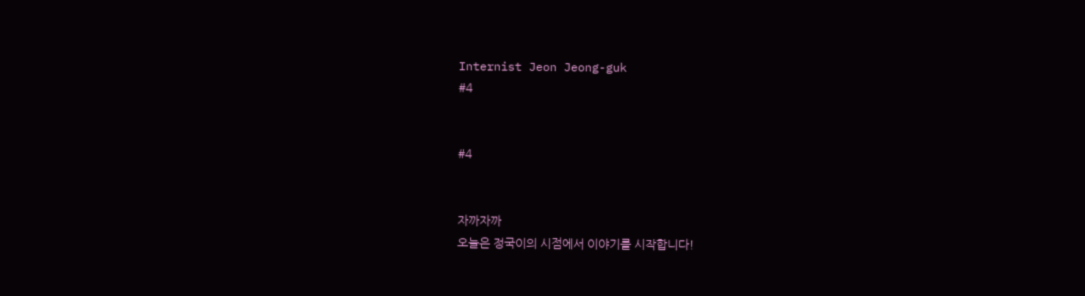Internist Jeon Jeong-guk
#4


#4


자까자까
오늘은 정국이의 시점에서 이야기를 시작합니다!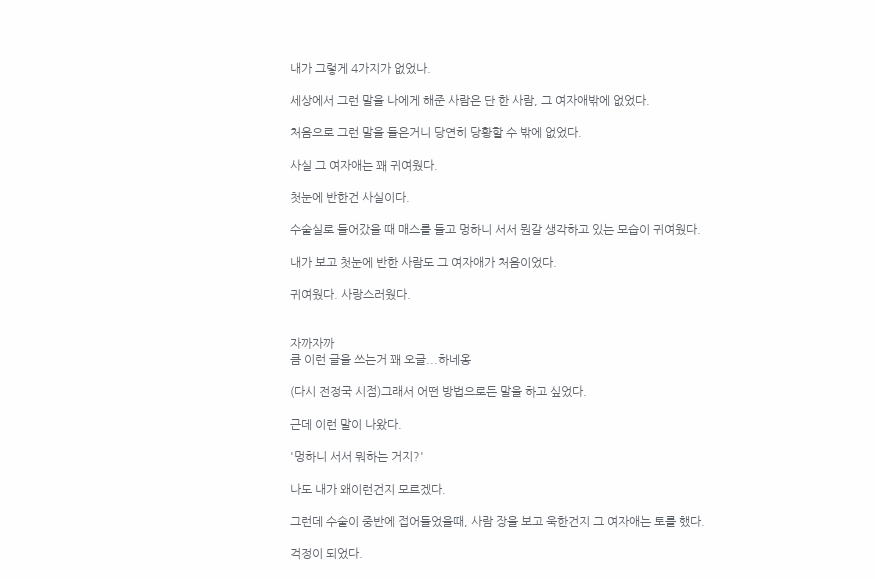내가 그렇게 4가지가 없었나.

세상에서 그런 말을 나에게 해준 사람은 단 한 사람, 그 여자애밖에 없었다.

처음으로 그런 말을 들은거니 당연히 당황할 수 밖에 없었다.

사실 그 여자애는 꽤 귀여웠다.

첫눈에 반한건 사실이다.

수술실로 들어갔을 때 매스를 들고 멍하니 서서 뭔갈 생각하고 있는 모습이 귀여웠다.

내가 보고 첫눈에 반한 사람도 그 여자애가 처음이었다.

귀여웠다. 사랑스러웠다.


자까자까
큼 이런 글을 쓰는거 꽤 오글...하네옹

(다시 전정국 시점)그래서 어떤 방법으로든 말을 하고 싶었다.

근데 이런 말이 나왔다.

'멍하니 서서 뭐하는 거지?'

나도 내가 왜이런건지 모르겠다.

그런데 수술이 중반에 접어들었을때, 사람 장을 보고 욱한건지 그 여자애는 토를 했다.

걱정이 되었다.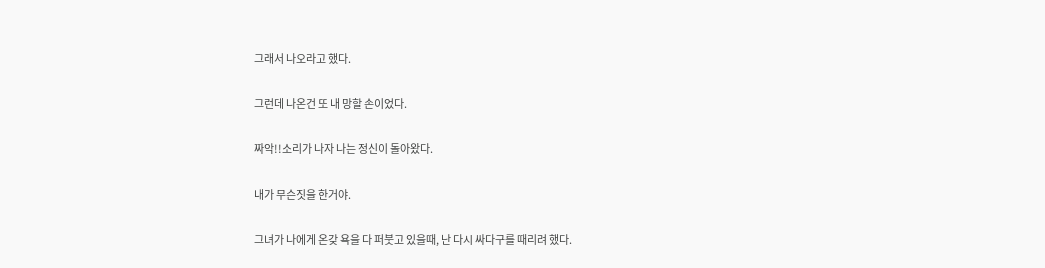그래서 나오라고 했다.

그런데 나온건 또 내 망할 손이었다.

짜악!!소리가 나자 나는 정신이 돌아왔다.

내가 무슨짓을 한거야.

그녀가 나에게 온갖 욕을 다 퍼붓고 있을때, 난 다시 싸다구를 때리려 했다.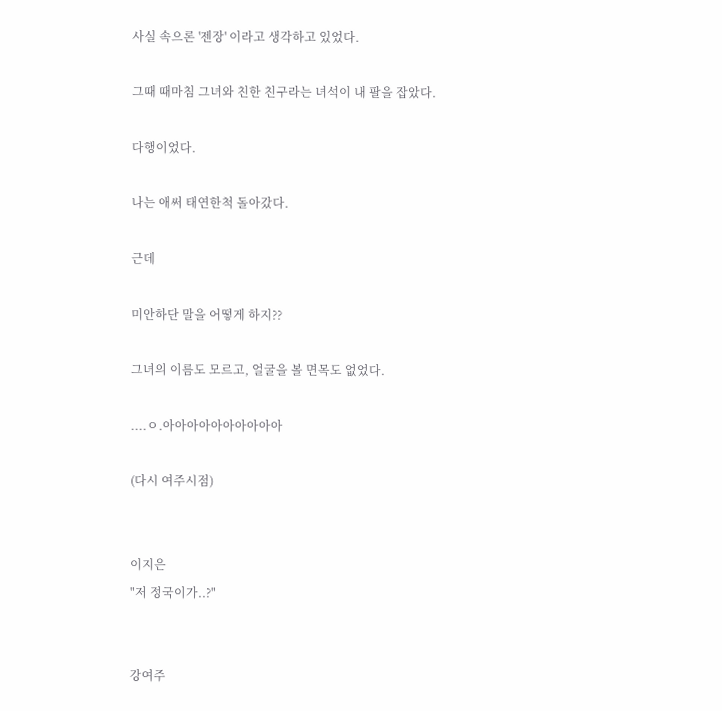사실 속으론 '젠장' 이라고 생각하고 있었다.

그때 때마침 그녀와 친한 친구라는 녀석이 내 팔을 잡았다.

다행이었다.

나는 애써 태연한척 돌아갔다.

근데

미안하단 말을 어떻게 하지??

그녀의 이름도 모르고, 얼굴을 볼 면목도 없었다.

....ㅇ.아아아아아아아아아아

(다시 여주시점)


이지은
"저 정국이가..?"


강여주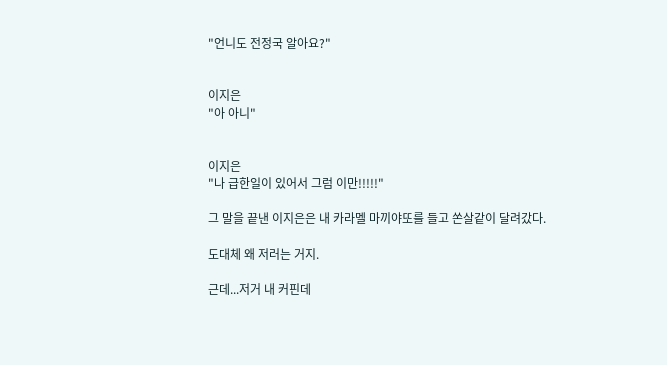"언니도 전정국 알아요?"


이지은
"아 아니"


이지은
"나 급한일이 있어서 그럼 이만!!!!!"

그 말을 끝낸 이지은은 내 카라멜 마끼야또를 들고 쏜살같이 달려갔다.

도대체 왜 저러는 거지.

근데...저거 내 커핀데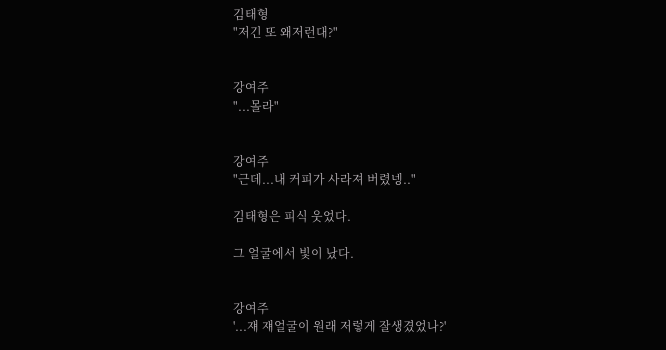김태형
"저긴 또 왜저런대?"


강여주
"...몰라"


강여주
"근데...내 커피가 사라져 버렸넹.."

김태형은 피식 웃었다.

그 얼굴에서 빛이 났다.


강여주
'...쟤 쟤얼굴이 원래 저렇게 잘생겼었나?'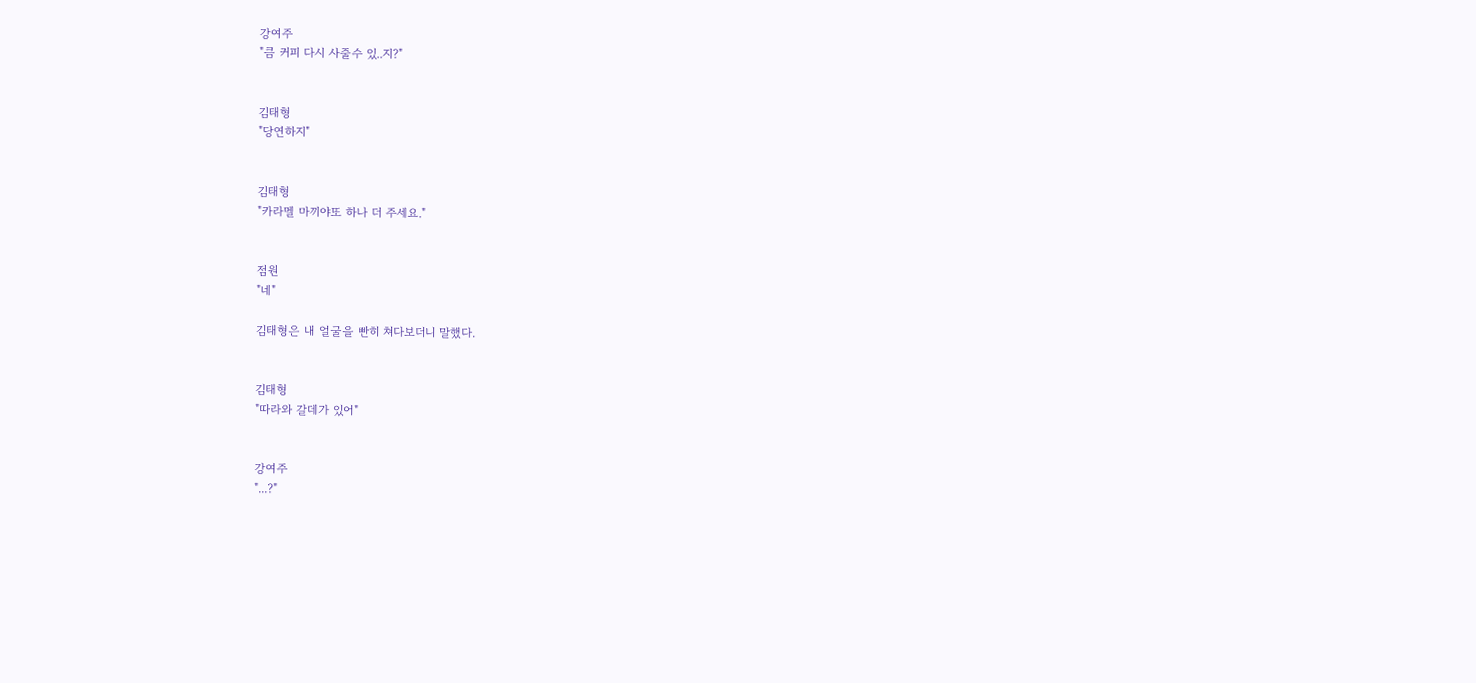강여주
"큼 커피 다시 사줄수 있..지?"


김태형
"당연하지"


김태형
"카라멜 마끼야또 하나 더 주세요."


점원
"네"

김태형은 내 얼굴을 빤히 쳐다보더니 말했다.


김태형
"따라와 갈데가 있어"


강여주
"...?"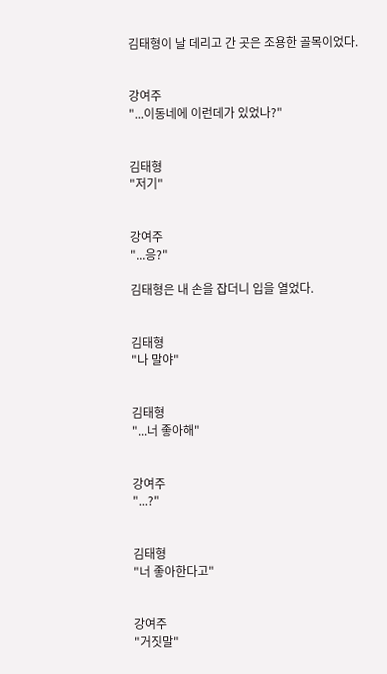김태형이 날 데리고 간 곳은 조용한 골목이었다.


강여주
"...이동네에 이런데가 있었나?"


김태형
"저기"


강여주
"...응?"

김태형은 내 손을 잡더니 입을 열었다.


김태형
"나 말야"


김태형
"...너 좋아해"


강여주
"...?"


김태형
"너 좋아한다고"


강여주
"거짓말"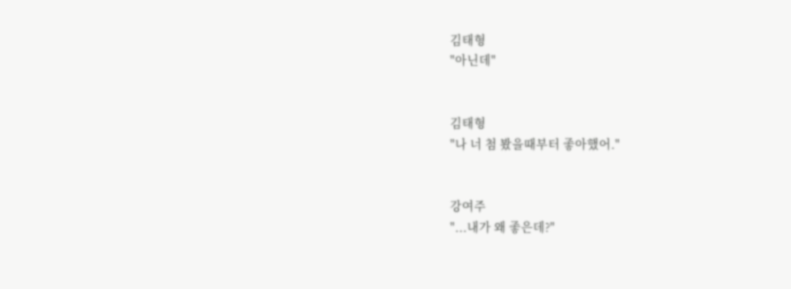김태형
"아닌데"


김태형
"나 너 첨 봤을때부터 좋아했어."


강여주
"...내가 왜 좋은데?"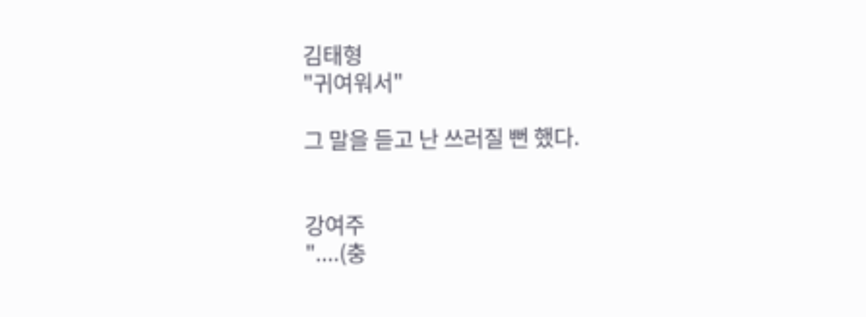김태형
"귀여워서"

그 말을 듣고 난 쓰러질 뻔 했다.


강여주
"....(충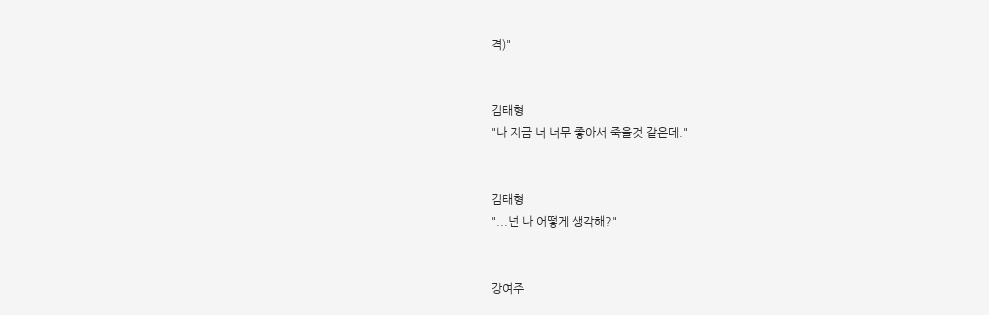격)"


김태형
"나 지금 너 너무 좋아서 죽을것 같은데."


김태형
"...넌 나 어떻게 생각해?"


강여주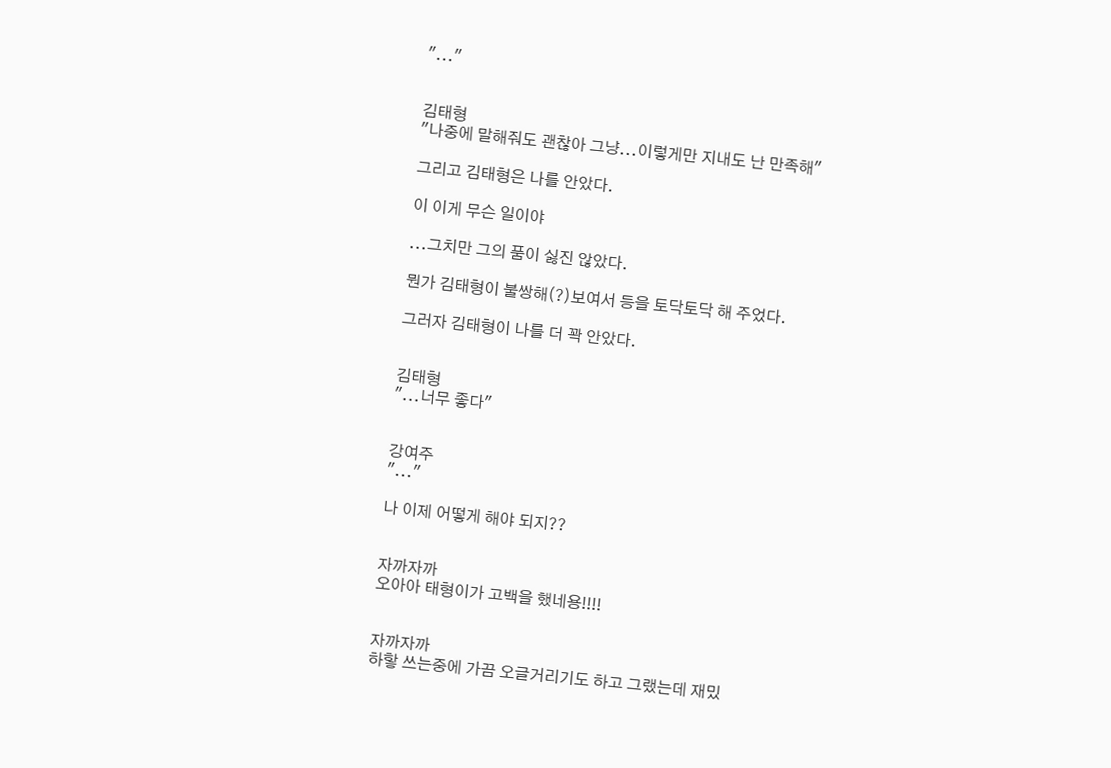"..."


김태형
"나중에 말해줘도 괜찮아 그냥...이렇게만 지내도 난 만족해"

그리고 김태형은 나를 안았다.

이 이게 무슨 일이야

...그치만 그의 품이 싫진 않았다.

뭔가 김태형이 불쌍해(?)보여서 등을 토닥토닥 해 주었다.

그러자 김태형이 나를 더 꽉 안았다.


김태형
"...너무 좋다"


강여주
"..."

나 이제 어떻게 해야 되지??


자까자까
오아아 태형이가 고백을 했네용!!!!


자까자까
하핳 쓰는중에 가끔 오글거리기도 하고 그랬는데 재밌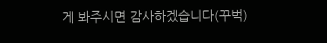게 봐주시면 감사하겠습니다(꾸벅)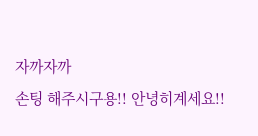자까자까
손팅 해주시구용!! 안녕히계세요!!